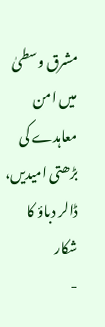مشرق وسطیٰ میں امن معاہدے کی بڑھتی امیدیں، ڈالر دباؤ کا شکار
-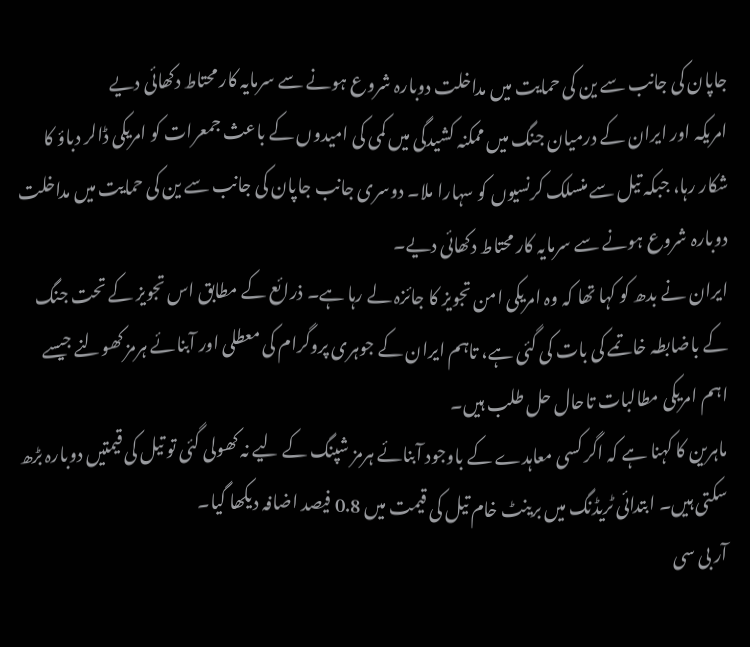جاپان کی جانب سے ین کی حمایت میں مداخلت دوبارہ شروع ہونے سے سرمایہ کار محتاط دکھائی دیے
امریکہ اور ایران کے درمیان جنگ میں ممکنہ کشیدگی میں کمی کی امیدوں کے باعث جمعرات کو امریکی ڈالر دباؤ کا شکار رہا، جبکہ تیل سے منسلک کرنسیوں کو سہارا ملا۔ دوسری جانب جاپان کی جانب سے ین کی حمایت میں مداخلت دوبارہ شروع ہونے سے سرمایہ کار محتاط دکھائی دیے۔
ایران نے بدھ کو کہا تھا کہ وہ امریکی امن تجویز کا جائزہ لے رہا ہے۔ ذرائع کے مطابق اس تجویز کے تحت جنگ کے باضابطہ خاتمے کی بات کی گئی ہے، تاہم ایران کے جوہری پروگرام کی معطلی اور آبنائے ہرمز کھولنے جیسے اہم امریکی مطالبات تاحال حل طلب ہیں۔
ماہرین کا کہنا ہے کہ اگر کسی معاہدے کے باوجود آبنائے ہرمز شپنگ کے لیے نہ کھولی گئی تو تیل کی قیمتیں دوبارہ بڑھ سکتی ہیں۔ ابتدائی ٹریڈنگ میں برینٹ خام تیل کی قیمت میں 0.8 فیصد اضافہ دیکھا گیا۔
آر بی سی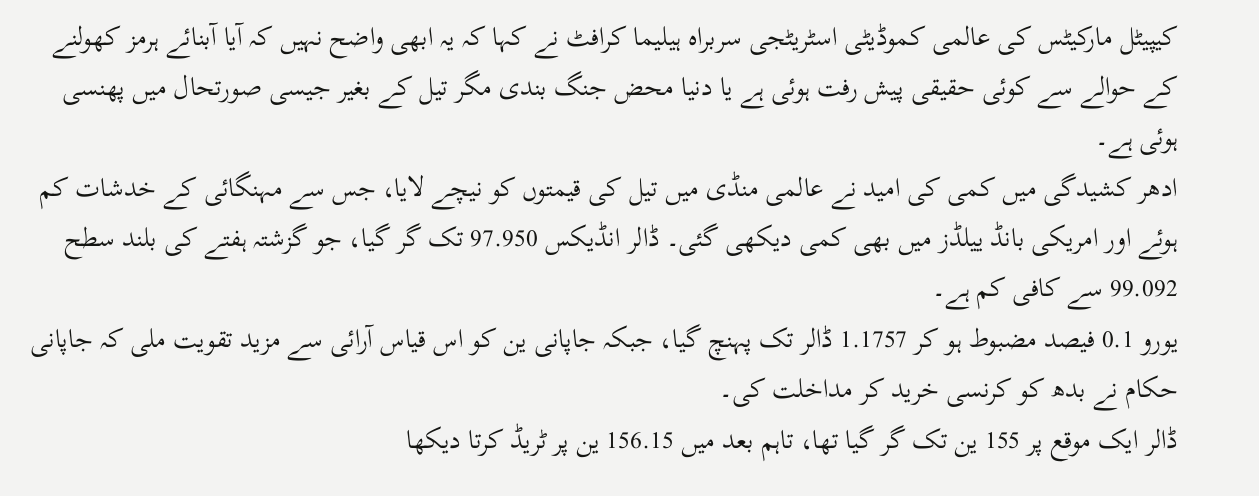کیپیٹل مارکیٹس کی عالمی کموڈیٹی اسٹریٹجی سربراہ ہیلیما کرافٹ نے کہا کہ یہ ابھی واضح نہیں کہ آیا آبنائے ہرمز کھولنے کے حوالے سے کوئی حقیقی پیش رفت ہوئی ہے یا دنیا محض جنگ بندی مگر تیل کے بغیر جیسی صورتحال میں پھنسی ہوئی ہے۔
ادھر کشیدگی میں کمی کی امید نے عالمی منڈی میں تیل کی قیمتوں کو نیچے لایا، جس سے مہنگائی کے خدشات کم ہوئے اور امریکی بانڈ ییلڈز میں بھی کمی دیکھی گئی۔ ڈالر انڈیکس 97.950 تک گر گیا، جو گزشتہ ہفتے کی بلند سطح 99.092 سے کافی کم ہے۔
یورو 0.1 فیصد مضبوط ہو کر 1.1757 ڈالر تک پہنچ گیا، جبکہ جاپانی ین کو اس قیاس آرائی سے مزید تقویت ملی کہ جاپانی حکام نے بدھ کو کرنسی خرید کر مداخلت کی۔
ڈالر ایک موقع پر 155 ین تک گر گیا تھا، تاہم بعد میں 156.15 ین پر ٹریڈ کرتا دیکھا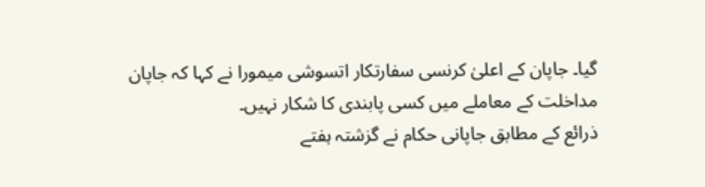گیا۔ جاپان کے اعلیٰ کرنسی سفارتکار اتسوشی میمورا نے کہا کہ جاپان مداخلت کے معاملے میں کسی پابندی کا شکار نہیں۔
ذرائع کے مطابق جاپانی حکام نے گزشتہ ہفتے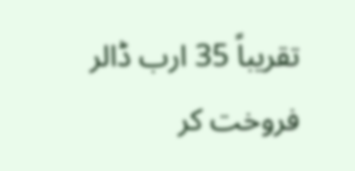تقریباً 35 ارب ڈالر فروخت کر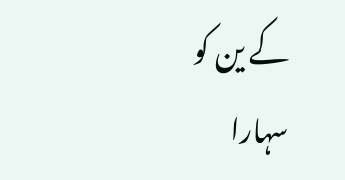کے ین کو سہارا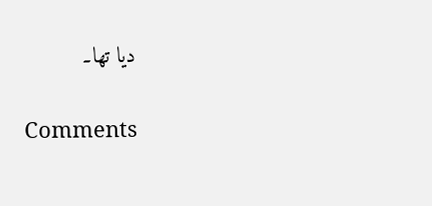دیا تھا۔


Comments